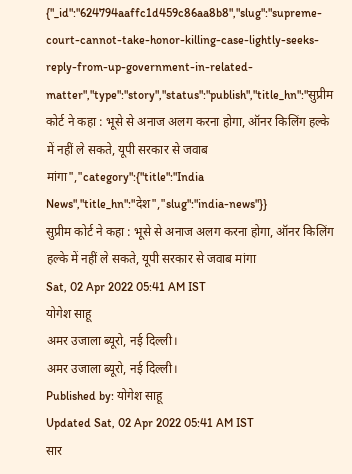{"_id":"624794aaffc1d459c86aa8b8","slug":"supreme-court-cannot-take-honor-killing-case-lightly-seeks-reply-from-up-government-in-related-matter","type":"story","status":"publish","title_hn":"सुप्रीम कोर्ट ने कहा : भूसे से अनाज अलग करना होगा, ऑनर किलिंग हल्के में नहीं ले सकते, यूपी सरकार से जवाब मांगा","category":{"title":"India News","title_hn":"देश","slug":"india-news"}}
सुप्रीम कोर्ट ने कहा : भूसे से अनाज अलग करना होगा, ऑनर किलिंग हल्के में नहीं ले सकते, यूपी सरकार से जवाब मांगा
Sat, 02 Apr 2022 05:41 AM IST
योगेश साहू
अमर उजाला ब्यूरो, नई दिल्ली।
अमर उजाला ब्यूरो, नई दिल्ली।
Published by: योगेश साहू
Updated Sat, 02 Apr 2022 05:41 AM IST
सार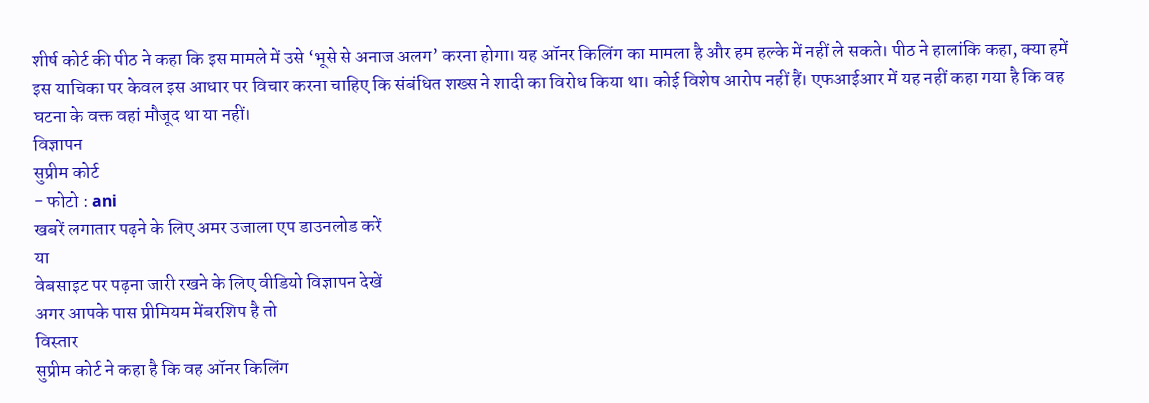शीर्ष कोर्ट की पीठ ने कहा कि इस मामले में उसे ‘भूसे से अनाज अलग’ करना होगा। यह ऑनर किलिंग का मामला है और हम हल्के में नहीं ले सकते। पीठ ने हालांकि कहा, क्या हमें इस याचिका पर केवल इस आधार पर विचार करना चाहिए कि संबंधित शख्स ने शादी का विरोध किया था। कोई विशेष आरोप नहीं हैं। एफआईआर में यह नहीं कहा गया है कि वह घटना के वक्त वहां मौजूद था या नहीं।
विज्ञापन
सुप्रीम कोर्ट
- फोटो : ani
खबरें लगातार पढ़ने के लिए अमर उजाला एप डाउनलोड करें
या
वेबसाइट पर पढ़ना जारी रखने के लिए वीडियो विज्ञापन देखें
अगर आपके पास प्रीमियम मेंबरशिप है तो
विस्तार
सुप्रीम कोर्ट ने कहा है कि वह ऑनर किलिंग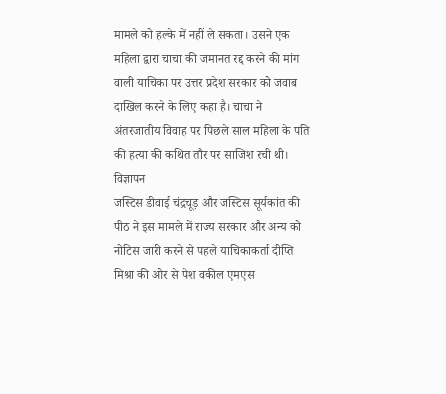मामले को हल्के में नहीं ले सकता। उसने एक महिला द्वारा चाचा की जमानत रद्द करने की मांग वाली याचिका पर उत्तर प्रदेश सरकार को जवाब दाखिल करने के लिए कहा है। चाचा ने अंतरजातीय विवाह पर पिछले साल महिला के पति की हत्या की कथित तौर पर साजिश रची थी।
विज्ञापन
जस्टिस डीवाई चंद्रचूड़ और जस्टिस सूर्यकांत की पीठ ने इस मामले में राज्य सरकार और अन्य को नोटिस जारी करने से पहले याचिकाकर्ता दीप्ति मिश्रा की ओर से पेश वकील एमएस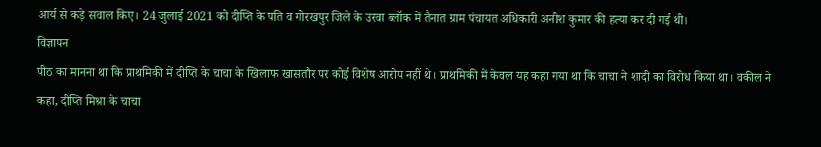आर्य से कड़े सवाल किए। 24 जुलाई 2021 को दीप्ति के पति व गोरखपुर जिले के उरवा ब्लॉक में तैनात ग्राम पंचायत अधिकारी अनीश कुमार की हत्या कर दी गई थी।
विज्ञापन
पीठ का मानना था कि प्राथमिकी में दीप्ति के चाचा के खिलाफ खासतौर पर कोई विशेष आरोप नहीं थे। प्राथमिकी में केवल यह कहा गया था कि चाचा ने शादी का विरोध किया था। वकील ने कहा, दीप्ति मिश्रा के चाचा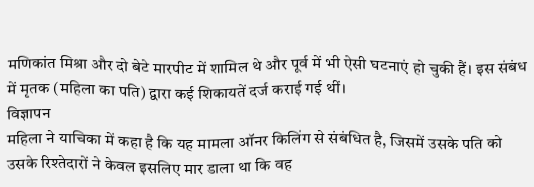मणिकांत मिश्रा और दो बेटे मारपीट में शामिल थे और पूर्व में भी ऐसी घटनाएं हो चुकी हैं। इस संबंध में मृतक (महिला का पति) द्वारा कई शिकायतें दर्ज कराई गई थीं।
विज्ञापन
महिला ने याचिका में कहा है कि यह मामला ऑनर किलिंग से संबंधित है, जिसमें उसके पति को उसके रिश्तेदारों ने केवल इसलिए मार डाला था कि वह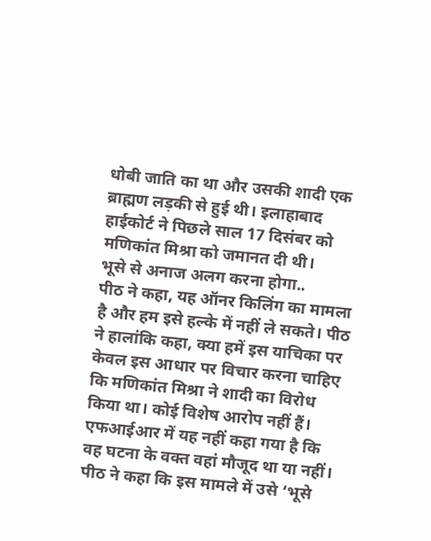धोबी जाति का था और उसकी शादी एक ब्राह्मण लड़की से हुई थी। इलाहाबाद हाईकोर्ट ने पिछले साल 17 दिसंबर को मणिकांत मिश्रा को जमानत दी थी।
भूसे से अनाज अलग करना होगा..
पीठ ने कहा, यह ऑनर किलिंग का मामला है और हम इसे हल्के में नहीं ले सकते। पीठ ने हालांकि कहा, क्या हमें इस याचिका पर केवल इस आधार पर विचार करना चाहिए कि मणिकांत मिश्रा ने शादी का विरोध किया था। कोई विशेष आरोप नहीं हैं। एफआईआर में यह नहीं कहा गया है कि वह घटना के वक्त वहां मौजूद था या नहीं। पीठ ने कहा कि इस मामले में उसे ‘भूसे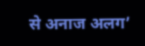से अनाज अलग’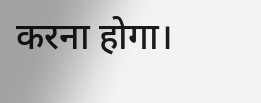करना होगा।